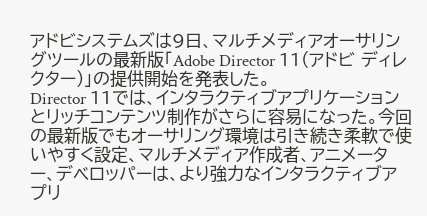アドビシステムズは9日、マルチメディアオーサリングツールの最新版「Adobe Director 11(アドビ ディレクター)」の提供開始を発表した。
Director 11では、インタラクティブアプリケーションとリッチコンテンツ制作がさらに容易になった。今回の最新版でもオーサリング環境は引き続き柔軟で使いやすく設定、マルチメディア作成者、アニメーター、デベロッパーは、より強力なインタラクティブアプリ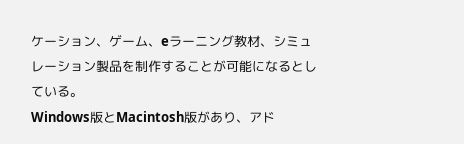ケーション、ゲーム、eラーニング教材、シミュレーション製品を制作することが可能になるとしている。
Windows版とMacintosh版があり、アド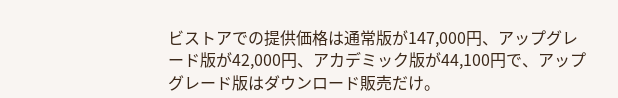ビストアでの提供価格は通常版が147,000円、アップグレード版が42,000円、アカデミック版が44,100円で、アップグレード版はダウンロード販売だけ。